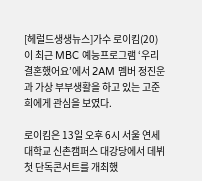[헤럴드생생뉴스]가수 로이킴(20)이 최근 MBC 예능프로그램 ‘우리결혼했어요’에서 2AM 멤버 정진운과 가상 부부생활을 하고 있는 고준희에게 관심을 보였다.

로이킴은 13일 오후 6시 서울 연세대학교 신촌캠퍼스 대강당에서 데뷔 첫 단독콘서트를 개최했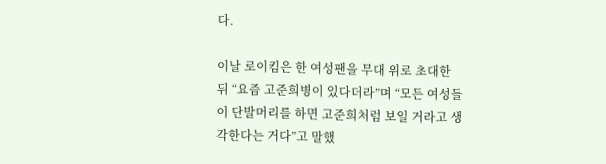다.

이날 로이킴은 한 여성팬을 무대 위로 초대한 뒤 “요즘 고준희병이 있다더라”며 “모든 여성들이 단발머리를 하면 고준희처럼 보일 거라고 생각한다는 거다”고 말했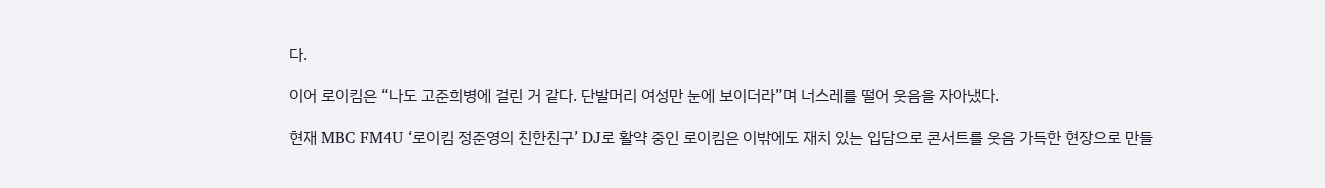다.

이어 로이킴은 “나도 고준희병에 걸린 거 같다. 단발머리 여성만 눈에 보이더라”며 너스레를 떨어 웃음을 자아냈다.

현재 MBC FM4U ‘로이킴 정준영의 친한친구’ DJ로 활약 중인 로이킴은 이밖에도 재치 있는 입담으로 콘서트를 웃음 가득한 현장으로 만들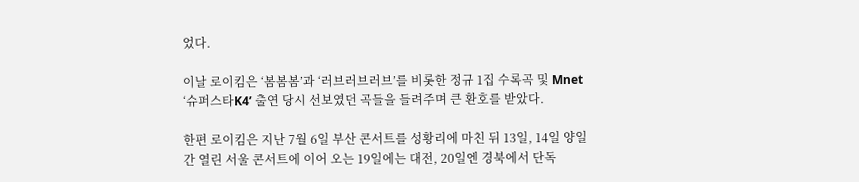었다.

이날 로이킴은 ‘봄봄봄’과 ‘러브러브러브’를 비롯한 정규 1집 수록곡 및 Mnet ‘슈퍼스타K4’ 출연 당시 선보였던 곡들을 들려주며 큰 환호를 받았다.

한편 로이킴은 지난 7월 6일 부산 콘서트를 성황리에 마친 뒤 13일, 14일 양일간 열린 서울 콘서트에 이어 오는 19일에는 대전, 20일엔 경북에서 단독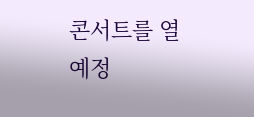콘서트를 열 예정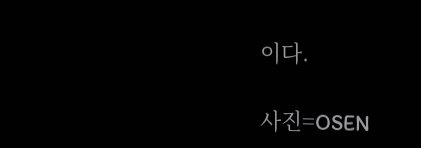이다.

사진=OSEN